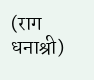(राग धनाश्री)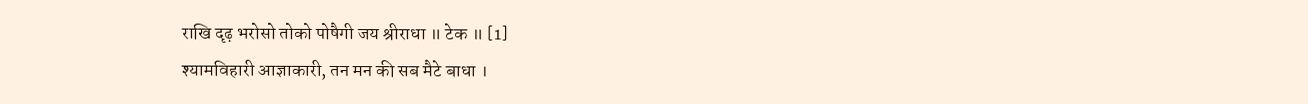राखि दृढ़ भरोसो तोको पोषैगी जय श्रीराधा ॥ टेक ॥ [1]
श्यामविहारी आज्ञाकारी, तन मन की सब मैटे बाधा ।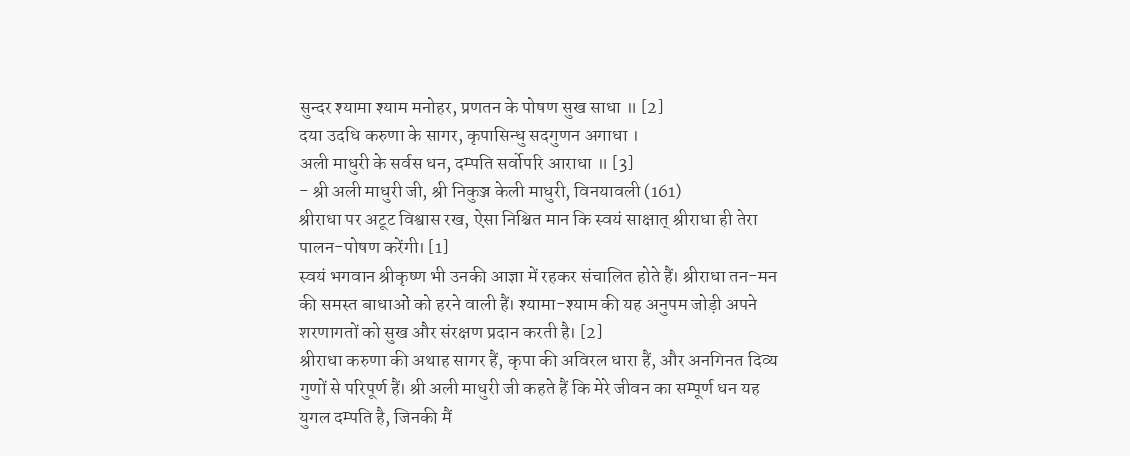सुन्दर श्यामा श्याम मनोहर, प्रणतन के पोषण सुख साधा ॥ [2]
दया उदधि करुणा के सागर, कृपासिन्धु सदगुणन अगाधा ।
अली माधुरी के सर्वस धन, दम्पति सर्वोपरि आराधा ॥ [3]
- श्री अली माधुरी जी, श्री निकुञ्ज केली माधुरी, विनयावली (161)
श्रीराधा पर अटूट विश्वास रख, ऐसा निश्चित मान कि स्वयं साक्षात् श्रीराधा ही तेरा पालन-पोषण करेंगी। [1]
स्वयं भगवान श्रीकृष्ण भी उनकी आज्ञा में रहकर संचालित होते हैं। श्रीराधा तन-मन की समस्त बाधाओं को हरने वाली हैं। श्यामा-श्याम की यह अनुपम जोड़ी अपने शरणागतों को सुख और संरक्षण प्रदान करती है। [2]
श्रीराधा करुणा की अथाह सागर हैं, कृपा की अविरल धारा हैं, और अनगिनत दिव्य गुणों से परिपूर्ण हैं। श्री अली माधुरी जी कहते हैं कि मेरे जीवन का सम्पूर्ण धन यह युगल दम्पति है, जिनकी मैं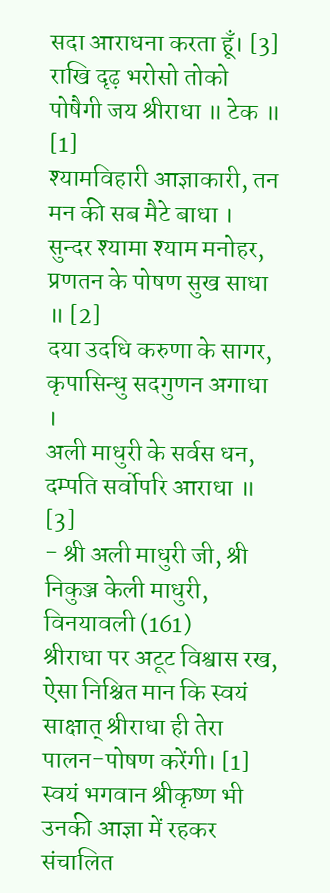सदा आराधना करता हूँ। [3]
राखि दृढ़ भरोसो तोको पोषैगी जय श्रीराधा ॥ टेक ॥ [1]
श्यामविहारी आज्ञाकारी, तन मन की सब मैटे बाधा ।
सुन्दर श्यामा श्याम मनोहर, प्रणतन के पोषण सुख साधा ॥ [2]
दया उदधि करुणा के सागर, कृपासिन्धु सदगुणन अगाधा ।
अली माधुरी के सर्वस धन, दम्पति सर्वोपरि आराधा ॥ [3]
- श्री अली माधुरी जी, श्री निकुञ्ज केली माधुरी, विनयावली (161)
श्रीराधा पर अटूट विश्वास रख, ऐसा निश्चित मान कि स्वयं साक्षात् श्रीराधा ही तेरा पालन-पोषण करेंगी। [1]
स्वयं भगवान श्रीकृष्ण भी उनकी आज्ञा में रहकर संचालित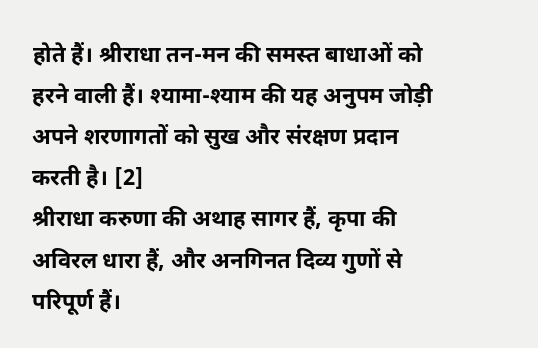होते हैं। श्रीराधा तन-मन की समस्त बाधाओं को हरने वाली हैं। श्यामा-श्याम की यह अनुपम जोड़ी अपने शरणागतों को सुख और संरक्षण प्रदान करती है। [2]
श्रीराधा करुणा की अथाह सागर हैं, कृपा की अविरल धारा हैं, और अनगिनत दिव्य गुणों से परिपूर्ण हैं।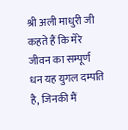श्री अली माधुरी जी कहते हैं कि मेरे जीवन का सम्पूर्ण धन यह युगल दम्पति है, जिनकी मैं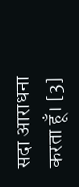सदा आराधना करता हूँ। [3]